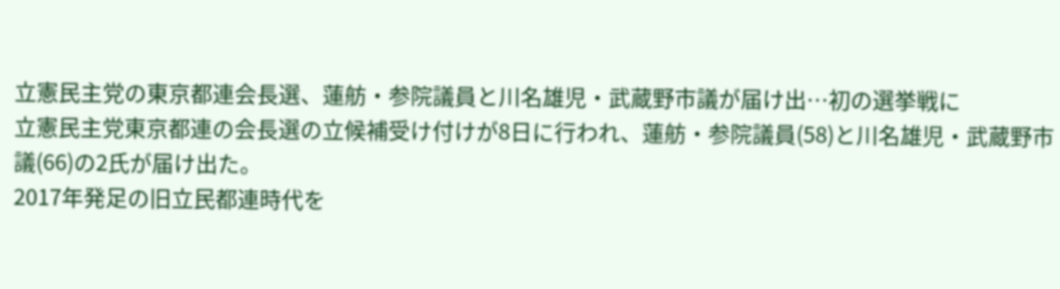立憲民主党の東京都連会長選、蓮舫・参院議員と川名雄児・武蔵野市議が届け出…初の選挙戦に
立憲民主党東京都連の会長選の立候補受け付けが8日に行われ、蓮舫・参院議員(58)と川名雄児・武蔵野市議(66)の2氏が届け出た。
2017年発足の旧立民都連時代を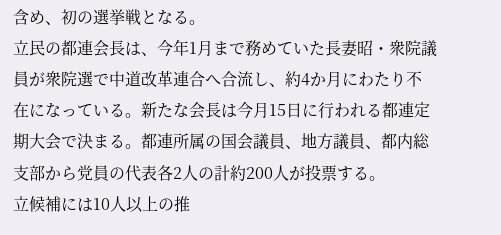含め、初の選挙戦となる。
立民の都連会長は、今年1月まで務めていた長妻昭・衆院議員が衆院選で中道改革連合へ合流し、約4か月にわたり不在になっている。新たな会長は今月15日に行われる都連定期大会で決まる。都連所属の国会議員、地方議員、都内総支部から党員の代表各2人の計約200人が投票する。
立候補には10人以上の推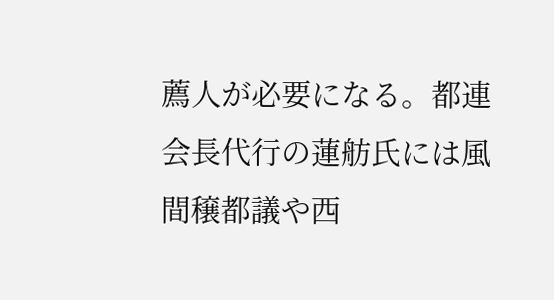薦人が必要になる。都連会長代行の蓮舫氏には風間穣都議や西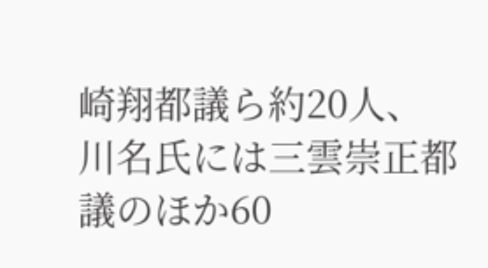崎翔都議ら約20人、川名氏には三雲崇正都議のほか60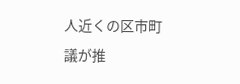人近くの区市町議が推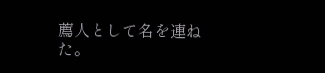薦人として名を連ねた。